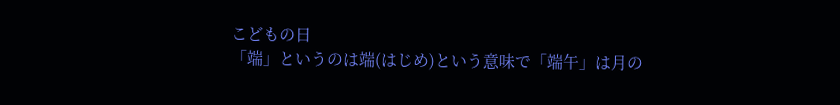こどもの日
「端」というのは端(はじめ)という意味で「端午」は月の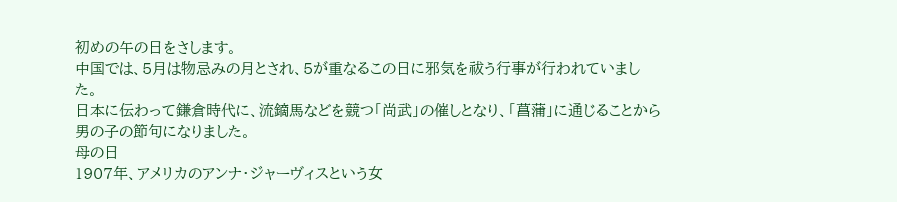初めの午の日をさします。
中国では、5月は物忌みの月とされ、5が重なるこの日に邪気を祓う行事が行われていました。
日本に伝わって鎌倉時代に、流鏑馬などを競つ「尚武」の催しとなり、「菖蒲」に通じることから男の子の節句になりました。
母の日
1907年、アメリカのアンナ・ジャーヴィスという女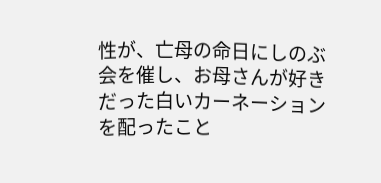性が、亡母の命日にしのぶ会を催し、お母さんが好きだった白いカーネーションを配ったこと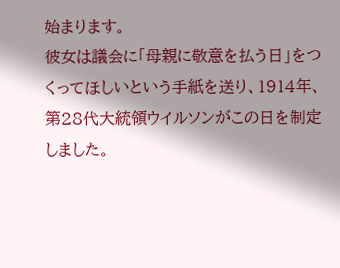始まります。
彼女は議会に「母親に敬意を払う日」をつくってほしいという手紙を送り、1914年、第28代大統領ウイルソンがこの日を制定しました。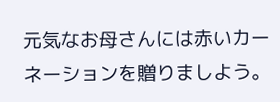元気なお母さんには赤いカーネーションを贈りましよう。